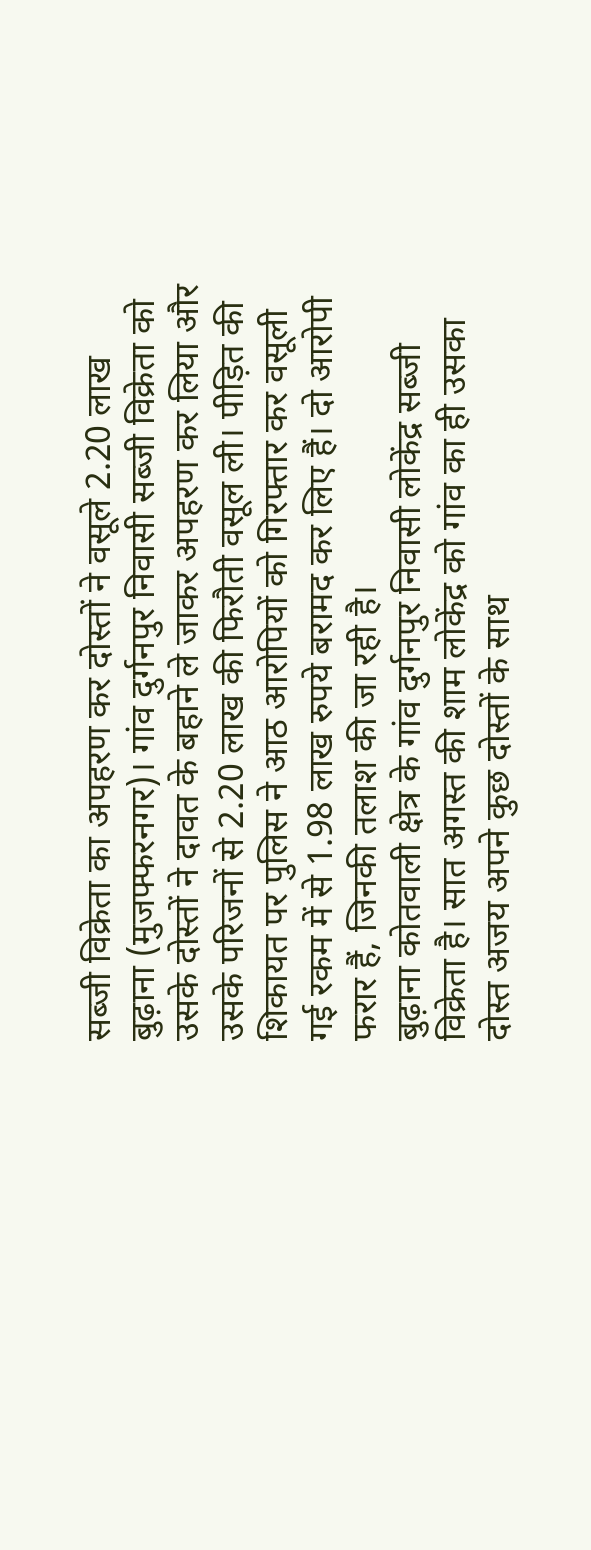सब्जी विक्रेता का अपहरण कर दोस्तों ने वसूले 2.20 लाख
बुढ़ाना (मुजफ्फरनगर)। गांव दुर्गनपुर निवासी सब्जी विक्रेता को उसके दोस्तों ने दावत के बहाने ले जाकर अपहरण कर लिया और उसके परिजनों से 2.20 लाख की फिरौती वसूल ली। पीड़ित की शिकायत पर पुलिस ने आठ आरोपियों को गिरफ्तार कर वसूली गई रकम में से 1.98 लाख रुपये बरामद कर लिए हैं। दो आरोपी फरार हैं, जिनकी तलाश की जा रही है।
बुढ़ाना कोतवाली क्षेत्र के गांव दुर्गनपुर निवासी लोकेंद्र सब्जी विक्रेता है। सात अगस्त की शाम लोकेंद्र को गांव का ही उसका दोस्त अजय अपने कुछ दोस्तों के साथ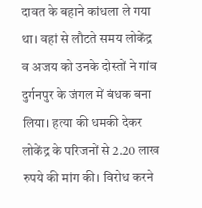दावत के बहाने कांधला ले गया था। वहां से लौटते समय लोकेंद्र व अजय को उनके दोस्तों ने गांव दुर्गनपुर के जंगल में बंधक बना लिया। हत्या की धमकी देकर लोकेंद्र के परिजनों से 2.20 लाख रुपये की मांग की। विरोध करने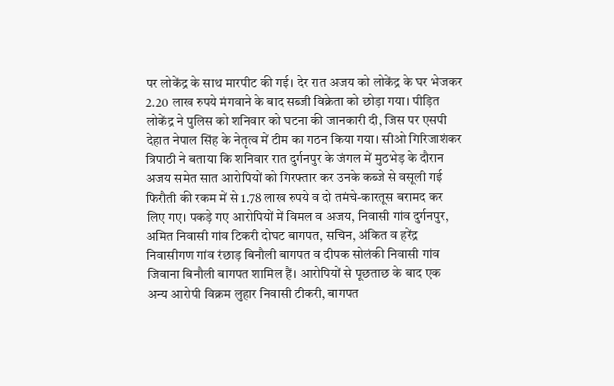पर लोकेंद्र के साथ मारपीट की गई। देर रात अजय को लोकेंद्र के घर भेजकर 2.20 लाख रुपये मंगवाने के बाद सब्जी विक्रेता को छोड़ा गया। पीड़ित लोकेंद्र ने पुलिस को शनिवार को घटना की जानकारी दी, जिस पर एसपी देहात नेपाल सिंह के नेतृत्व में टीम का गठन किया गया। सीओ गिरिजाशंकर त्रिपाठी ने बताया कि शनिवार रात दुर्गनपुर के जंगल में मुठभेड़ के दौरान अजय समेत सात आरोपियों को गिरफ्तार कर उनके कब्जे से वसूली गई फिरौती की रकम में से 1.78 लाख रुपये व दो तमंचे-कारतूस बरामद कर लिए गए। पकड़े गए आरोपियों में विमल व अजय, निवासी गांव दुर्गनपुर, अमित निवासी गांव टिकरी दोघट बागपत, सचिन, अंकित व हरेंद्र निवासीगण गांव रंछाड़ बिनौली बागपत व दीपक सोलंकी निवासी गांव जिवाना बिनौली बागपत शामिल हैं। आरोपियों से पूछताछ के बाद एक अन्य आरोपी विक्रम लुहार निवासी टीकरी, बागपत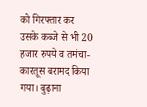को गिरफ्तार कर उसके कब्जे से भी 20 हजार रुपये व तमंचा-कारतूस बरामद किया गया। बुढ़ाना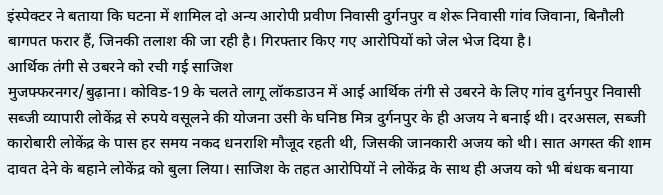इंस्पेक्टर ने बताया कि घटना में शामिल दो अन्य आरोपी प्रवीण निवासी दुर्गनपुर व शेरू निवासी गांव जिवाना, बिनौली बागपत फरार हैं, जिनकी तलाश की जा रही है। गिरफ्तार किए गए आरोपियों को जेल भेज दिया है।
आर्थिक तंगी से उबरने को रची गई साजिश
मुजफ्फरनगर/बुढ़ाना। कोविड-19 के चलते लागू लॉकडाउन में आई आर्थिक तंगी से उबरने के लिए गांव दुर्गनपुर निवासी सब्जी व्यापारी लोकेंद्र से रुपये वसूलने की योजना उसी के घनिष्ठ मित्र दुर्गनपुर के ही अजय ने बनाई थी। दरअसल, सब्जी कारोबारी लोकेंद्र के पास हर समय नकद धनराशि मौजूद रहती थी, जिसकी जानकारी अजय को थी। सात अगस्त की शाम दावत देने के बहाने लोकेंद्र को बुला लिया। साजिश के तहत आरोपियों ने लोकेंद्र के साथ ही अजय को भी बंधक बनाया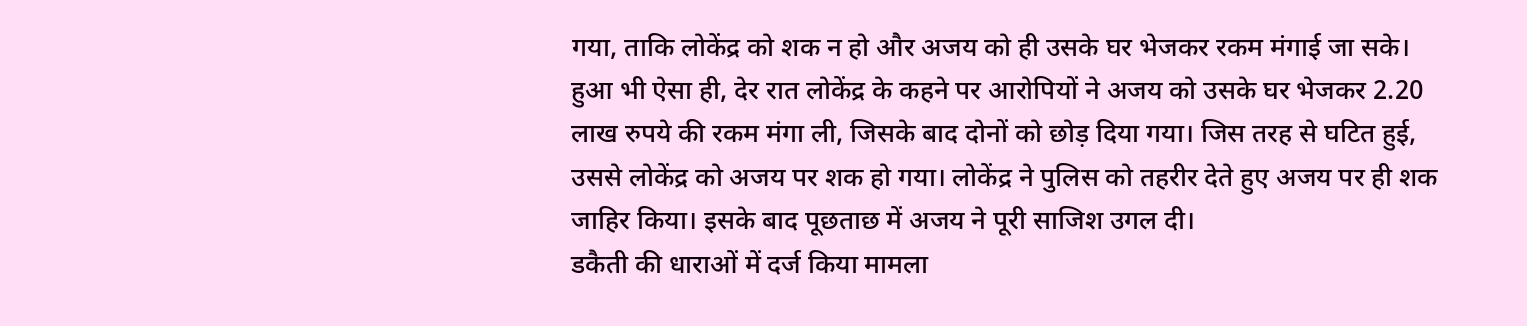गया, ताकि लोकेंद्र को शक न हो और अजय को ही उसके घर भेजकर रकम मंगाई जा सके। हुआ भी ऐसा ही, देर रात लोकेंद्र के कहने पर आरोपियों ने अजय को उसके घर भेजकर 2.20 लाख रुपये की रकम मंगा ली, जिसके बाद दोनों को छोड़ दिया गया। जिस तरह से घटित हुई, उससे लोकेंद्र को अजय पर शक हो गया। लोकेंद्र ने पुलिस को तहरीर देते हुए अजय पर ही शक जाहिर किया। इसके बाद पूछताछ में अजय ने पूरी साजिश उगल दी।
डकैती की धाराओं में दर्ज किया मामला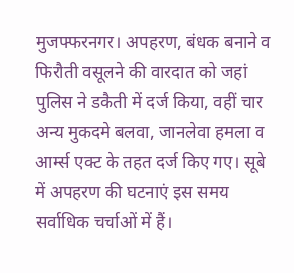मुजफ्फरनगर। अपहरण, बंधक बनाने व फिरौती वसूलने की वारदात को जहां पुलिस ने डकैती में दर्ज किया, वहीं चार अन्य मुकदमे बलवा, जानलेवा हमला व आर्म्स एक्ट के तहत दर्ज किए गए। सूबे में अपहरण की घटनाएं इस समय सर्वाधिक चर्चाओं में हैं।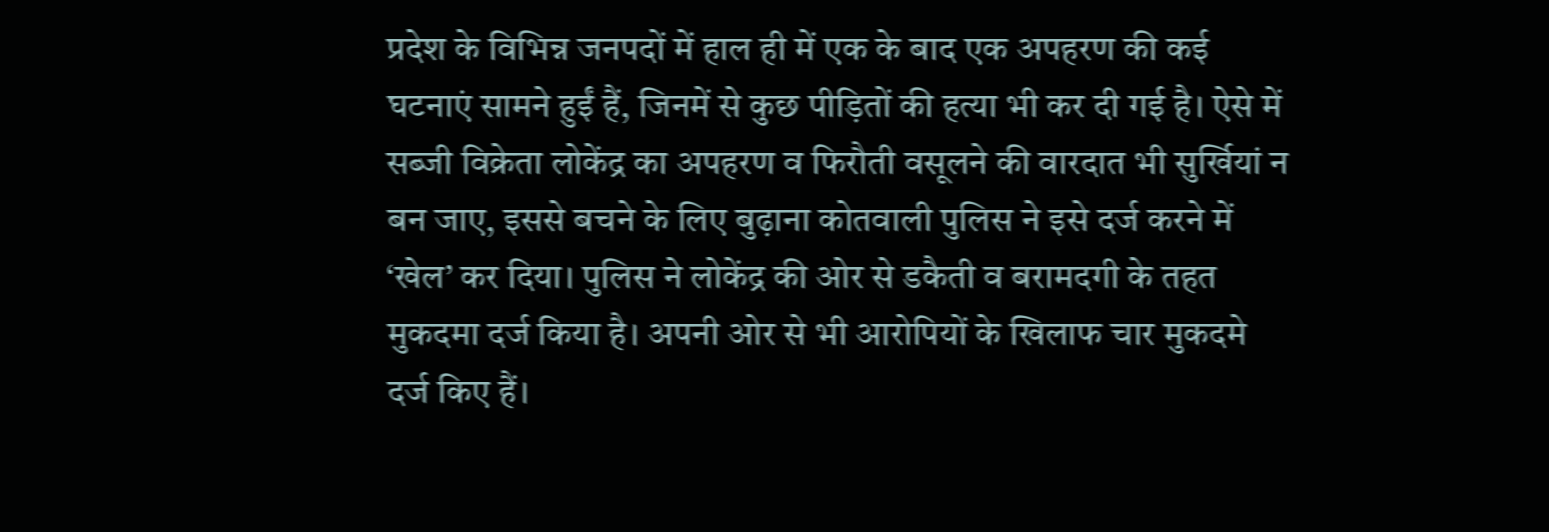प्रदेश के विभिन्न जनपदों में हाल ही में एक के बाद एक अपहरण की कई घटनाएं सामने हुईं हैं, जिनमें से कुछ पीड़ितों की हत्या भी कर दी गई है। ऐसे में सब्जी विक्रेता लोकेंद्र का अपहरण व फिरौती वसूलने की वारदात भी सुर्खियां न बन जाए, इससे बचने के लिए बुढ़ाना कोतवाली पुलिस ने इसे दर्ज करने में ‘खेल’ कर दिया। पुलिस ने लोकेंद्र की ओर से डकैती व बरामदगी के तहत मुकदमा दर्ज किया है। अपनी ओर से भी आरोपियों के खिलाफ चार मुकदमे दर्ज किए हैं।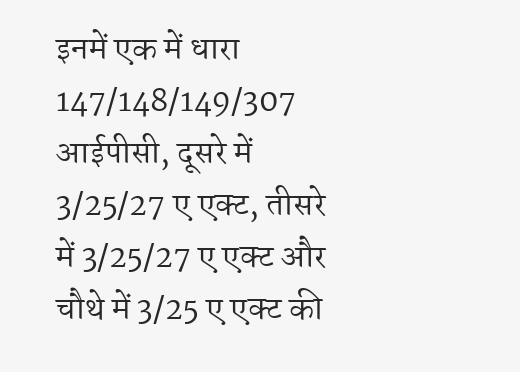इनमें एक में धारा 147/148/149/307 आईपीसी, दूसरे में 3/25/27 ए एक्ट, तीसरे में 3/25/27 ए एक्ट और चौथे में 3/25 ए एक्ट की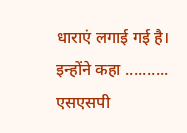धाराएं लगाई गई है।
इन्होंने कहा ..........
एसएसपी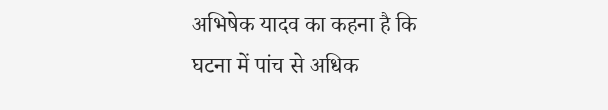अभिषेक यादव का कहना है कि घटना में पांच से अधिक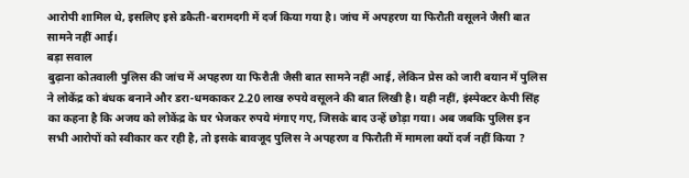आरोपी शामिल थे, इसलिए इसे डकैती-बरामदगी में दर्ज किया गया है। जांच में अपहरण या फिरौती वसूलने जैसी बात सामने नहीं आई।
बड़ा सवाल
बुढ़ाना कोतवाली पुलिस की जांच में अपहरण या फिरौती जैसी बात सामने नहीं आई, लेकिन प्रेस को जारी बयान में पुलिस ने लोकेंद्र को बंधक बनाने और डरा-धमकाकर 2.20 लाख रुपये वसूलने की बात लिखी है। यही नहीं, इंस्पेक्टर केपी सिंह का कहना है कि अजय को लोकेंद्र के घर भेजकर रुपये मंगाए गए, जिसके बाद उन्हें छोड़ा गया। अब जबकि पुलिस इन सभी आरोपों को स्वीकार कर रही है, तो इसके बावजूद पुलिस ने अपहरण व फिरौती में मामला क्यों दर्ज नहीं किया ?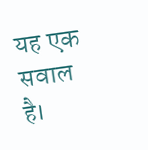यह एक सवाल है।